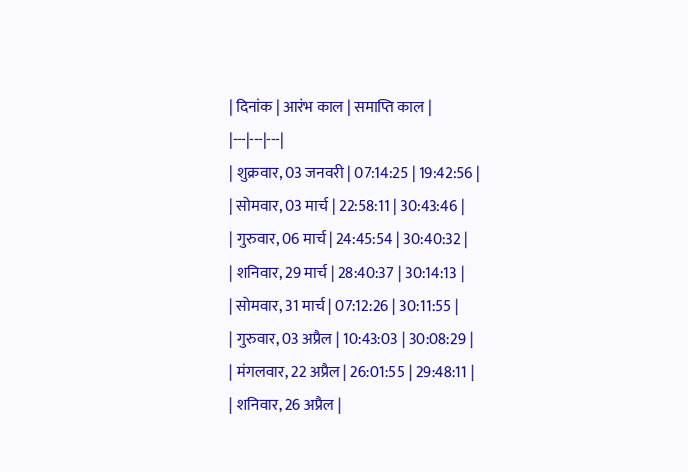| दिनांक | आरंभ काल | समाप्ति काल |
|---|---|---|
| शुक्रवार, 03 जनवरी | 07:14:25 | 19:42:56 |
| सोमवार, 03 मार्च | 22:58:11 | 30:43:46 |
| गुरुवार, 06 मार्च | 24:45:54 | 30:40:32 |
| शनिवार, 29 मार्च | 28:40:37 | 30:14:13 |
| सोमवार, 31 मार्च | 07:12:26 | 30:11:55 |
| गुरुवार, 03 अप्रैल | 10:43:03 | 30:08:29 |
| मंगलवार, 22 अप्रैल | 26:01:55 | 29:48:11 |
| शनिवार, 26 अप्रैल |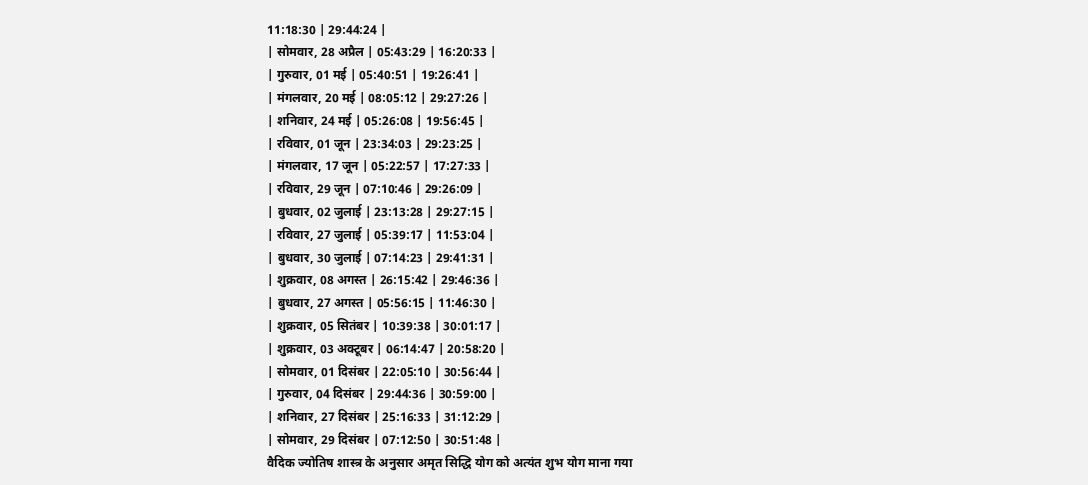11:18:30 | 29:44:24 |
| सोमवार, 28 अप्रैल | 05:43:29 | 16:20:33 |
| गुरुवार, 01 मई | 05:40:51 | 19:26:41 |
| मंगलवार, 20 मई | 08:05:12 | 29:27:26 |
| शनिवार, 24 मई | 05:26:08 | 19:56:45 |
| रविवार, 01 जून | 23:34:03 | 29:23:25 |
| मंगलवार, 17 जून | 05:22:57 | 17:27:33 |
| रविवार, 29 जून | 07:10:46 | 29:26:09 |
| बुधवार, 02 जुलाई | 23:13:28 | 29:27:15 |
| रविवार, 27 जुलाई | 05:39:17 | 11:53:04 |
| बुधवार, 30 जुलाई | 07:14:23 | 29:41:31 |
| शुक्रवार, 08 अगस्त | 26:15:42 | 29:46:36 |
| बुधवार, 27 अगस्त | 05:56:15 | 11:46:30 |
| शुक्रवार, 05 सितंबर | 10:39:38 | 30:01:17 |
| शुक्रवार, 03 अक्टूबर | 06:14:47 | 20:58:20 |
| सोमवार, 01 दिसंबर | 22:05:10 | 30:56:44 |
| गुरुवार, 04 दिसंबर | 29:44:36 | 30:59:00 |
| शनिवार, 27 दिसंबर | 25:16:33 | 31:12:29 |
| सोमवार, 29 दिसंबर | 07:12:50 | 30:51:48 |
वैदिक ज्योतिष शास्त्र के अनुसार अमृत सिद्धि योग को अत्यंत शुभ योग माना गया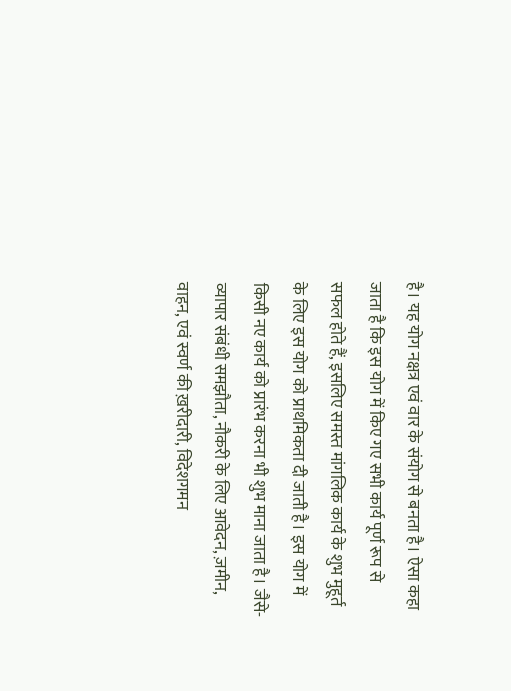है। यह योग नक्षत्र एवं वार के संयोग से बनता है। ऐसा कहा जाता है कि इस योग में किए गए सभी कार्य पूर्ण रूप से सफल होते हैं, इसलिए समस्त मांगलिक कार्य के शुभ मुहूर्त के लिए इस योग को प्राथमिकता दी जाती है। इस योग में किसी नए कार्य को प्रारंभ करना भी शुभ माना जाता है। जैसे- व्यापार संबंधी समझौता, नौकरी के लिए आवेदन, ज़मीन, वाहन, एवं स्वर्ण की ख़रीदारी, विदेशगमन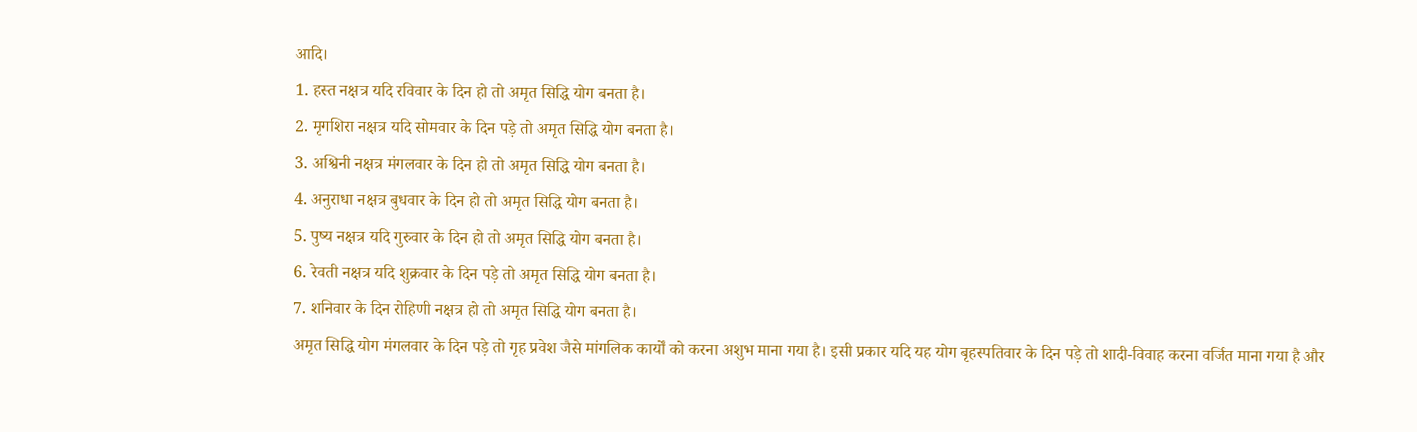आदि।
1. हस्त नक्षत्र यदि रविवार के दिन हो तो अमृत सिद्धि योग बनता है।
2. मृगशिरा नक्षत्र यदि सोमवार के दिन पड़े तो अमृत सिद्धि योग बनता है।
3. अश्विनी नक्षत्र मंगलवार के दिन हो तो अमृत सिद्धि योग बनता है।
4. अनुराधा नक्षत्र बुधवार के दिन हो तो अमृत सिद्धि योग बनता है।
5. पुष्य नक्षत्र यदि गुरुवार के दिन हो तो अमृत सिद्धि योग बनता है।
6. रेवती नक्षत्र यदि शुक्रवार के दिन पड़े तो अमृत सिद्धि योग बनता है।
7. शनिवार के दिन रोहिणी नक्षत्र हो तो अमृत सिद्धि योग बनता है।
अमृत सिद्धि योग मंगलवार के दिन पड़े तो गृह प्रवेश जैसे मांगलिक कार्यों को करना अशुभ माना गया है। इसी प्रकार यदि यह योग बृहस्पतिवार के दिन पड़े तो शादी-विवाह करना वर्जित माना गया है और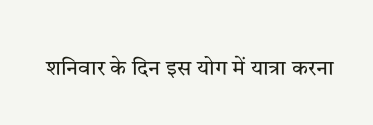शनिवार के दिन इस योग में यात्रा करना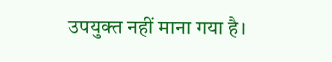उपयुक्त नहीं माना गया है।